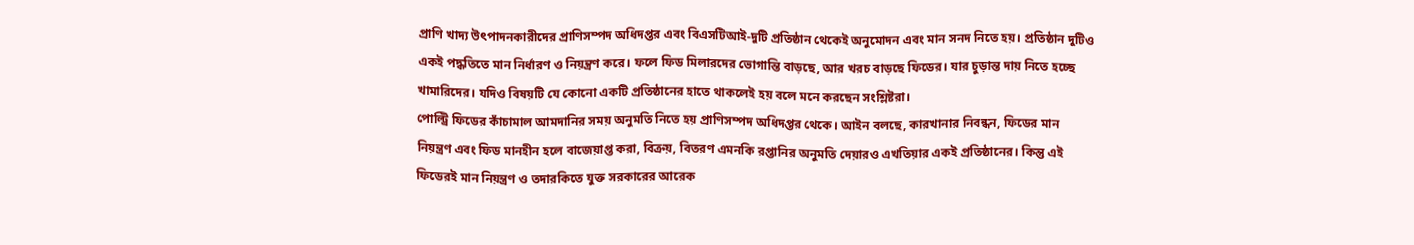প্রাণি খাদ্য উৎপাদনকারীদের প্রাণিসম্পদ অধিদপ্তর এবং বিএসটিআই-দুটি প্রতিষ্ঠান থেকেই অনুমোদন এবং মান সনদ নিতে হয়। প্রতিষ্ঠান দুটিও একই পদ্ধতিতে মান নির্ধারণ ও নিয়ন্ত্রণ করে। ফলে ফিড মিলারদের ভোগান্তি বাড়ছে, আর খরচ বাড়ছে ফিডের। যার চুড়ান্ত দায় নিতে হচ্ছে খামারিদের। যদিও বিষয়টি যে কোনো একটি প্রতিষ্ঠানের হাতে থাকলেই হয় বলে মনে করছেন সংশ্লিষ্টরা।
পোল্ট্রি ফিডের কাঁচামাল আমদানির সময় অনুমতি নিতে হয় প্রাণিসম্পদ অধিদপ্তর থেকে। আইন বলছে, কারখানার নিবন্ধন, ফিডের মান নিয়ন্ত্রণ এবং ফিড মানহীন হলে বাজেয়াপ্ত করা, বিক্রয়, বিতরণ এমনকি রপ্তানির অনুমতি দেয়ারও এখতিয়ার একই প্রতিষ্ঠানের। কিন্তু এই ফিডেরই মান নিয়ন্ত্রণ ও তদারকিতে যুক্ত সরকারের আরেক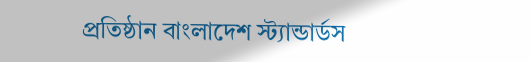প্রতিষ্ঠান বাংলাদেশ স্ট্যান্ডার্ডস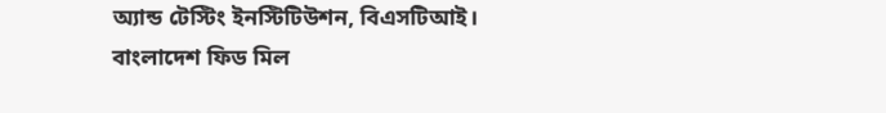অ্যান্ড টেস্টিং ইনস্টিটিউশন, বিএসটিআই।
বাংলাদেশ ফিড মিল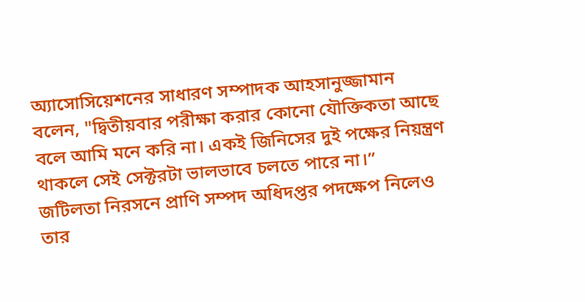অ্যাসোসিয়েশনের সাধারণ সম্পাদক আহসানুজ্জামান বলেন, "দ্বিতীয়বার পরীক্ষা করার কোনো যৌক্তিকতা আছে বলে আমি মনে করি না। একই জিনিসের দুই পক্ষের নিয়ন্ত্রণ থাকলে সেই সেক্টরটা ভালভাবে চলতে পারে না।”
জটিলতা নিরসনে প্রাণি সম্পদ অধিদপ্তর পদক্ষেপ নিলেও তার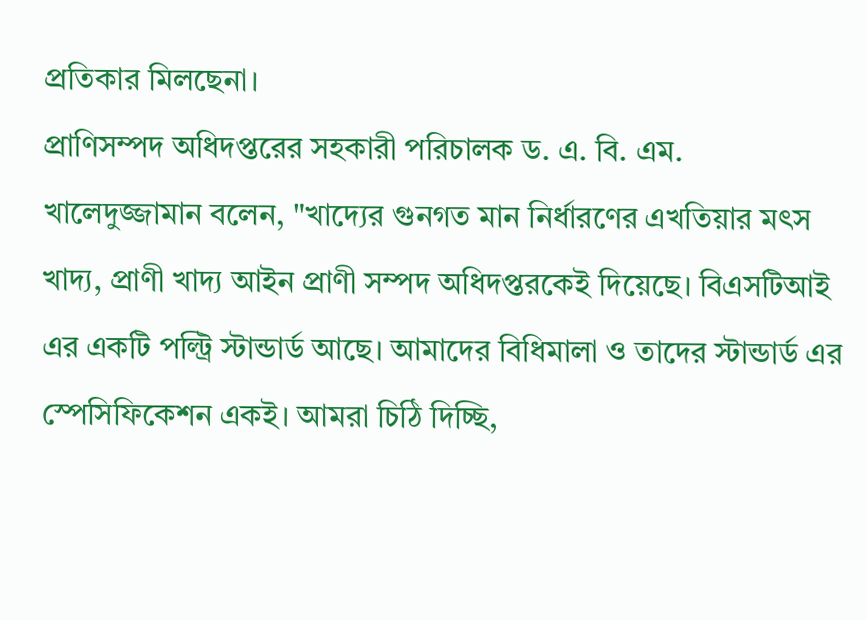প্রতিকার মিলছেনা।
প্রাণিসম্পদ অধিদপ্তরের সহকারী পরিচালক ড. এ. বি. এম. খালেদুজ্জামান বলেন, "খাদ্যের গুনগত মান নির্ধারণের এখতিয়ার মৎস খাদ্য, প্রাণী খাদ্য আইন প্রাণী সম্পদ অধিদপ্তরকেই দিয়েছে। বিএসটিআই এর একটি পল্ট্রি স্টান্ডার্ড আছে। আমাদের বিধিমালা ও তাদের স্টান্ডার্ড এর স্পেসিফিকেশন একই। আমরা চিঠি দিচ্ছি,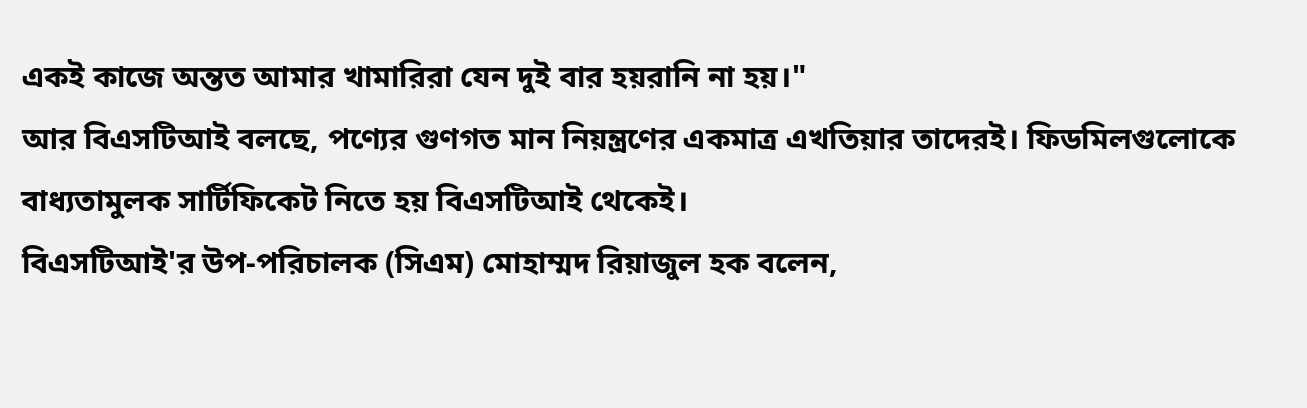একই কাজে অন্তত আমার খামারিরা যেন দুই বার হয়রানি না হয়।"
আর বিএসটিআই বলছে, পণ্যের গুণগত মান নিয়ন্ত্রণের একমাত্র এখতিয়ার তাদেরই। ফিডমিলগুলোকে বাধ্যতামুলক সার্টিফিকেট নিতে হয় বিএসটিআই থেকেই।
বিএসটিআই'র উপ-পরিচালক (সিএম) মোহাম্মদ রিয়াজুল হক বলেন,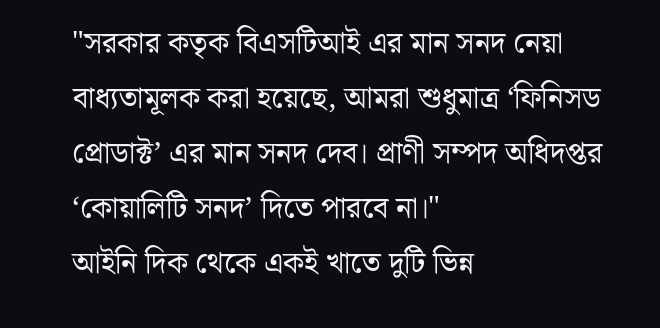"সরকার কতৃক বিএসটিআই এর মান সনদ নেয়া বাধ্যতামূলক করা হয়েছে, আমরা শুধুমাত্র ‘ফিনিসড প্রোডাক্ট’ এর মান সনদ দেব। প্রাণী সম্পদ অধিদপ্তর ‘কোয়ালিটি সনদ’ দিতে পারবে না।"
আইনি দিক থেকে একই খাতে দুটি ভিন্ন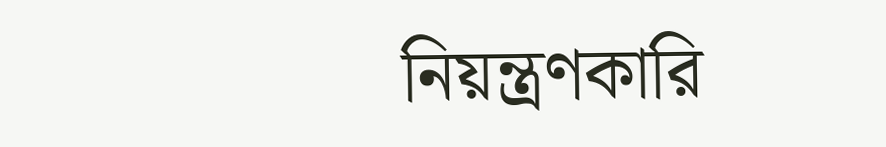নিয়ন্ত্রণকারি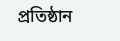প্রতিষ্ঠান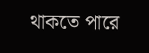থাকতে পারে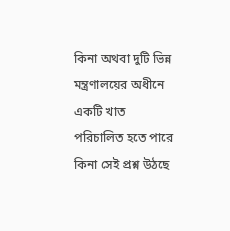কিনা অথবা দুটি ভিন্ন মন্ত্রণালয়ের অধীনে একটি খাত পরিচালিত হতে পারে কিনা সেই প্রশ্ন উঠছে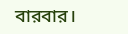বারবার।